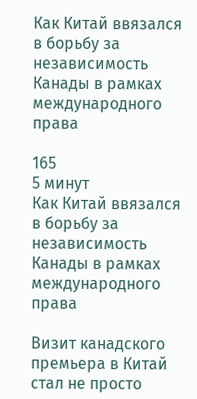Как Китай ввязался в борьбу за независимость Канады в рамках международного права

165
5 минут
Как Китай ввязался в борьбу за независимость Канады в рамках международного права

Визит канадского премьера в Китай стал не просто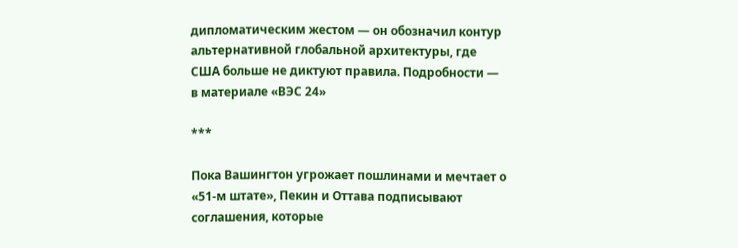дипломатическим жестом — он обозначил контур альтернативной глобальной архитектуры, где США больше не диктуют правила. Подробности —  в материале «ВЭС 24»

***

Пока Вашингтон угрожает пошлинами и мечтает о «51-м штате», Пекин и Оттава подписывают соглашения, которые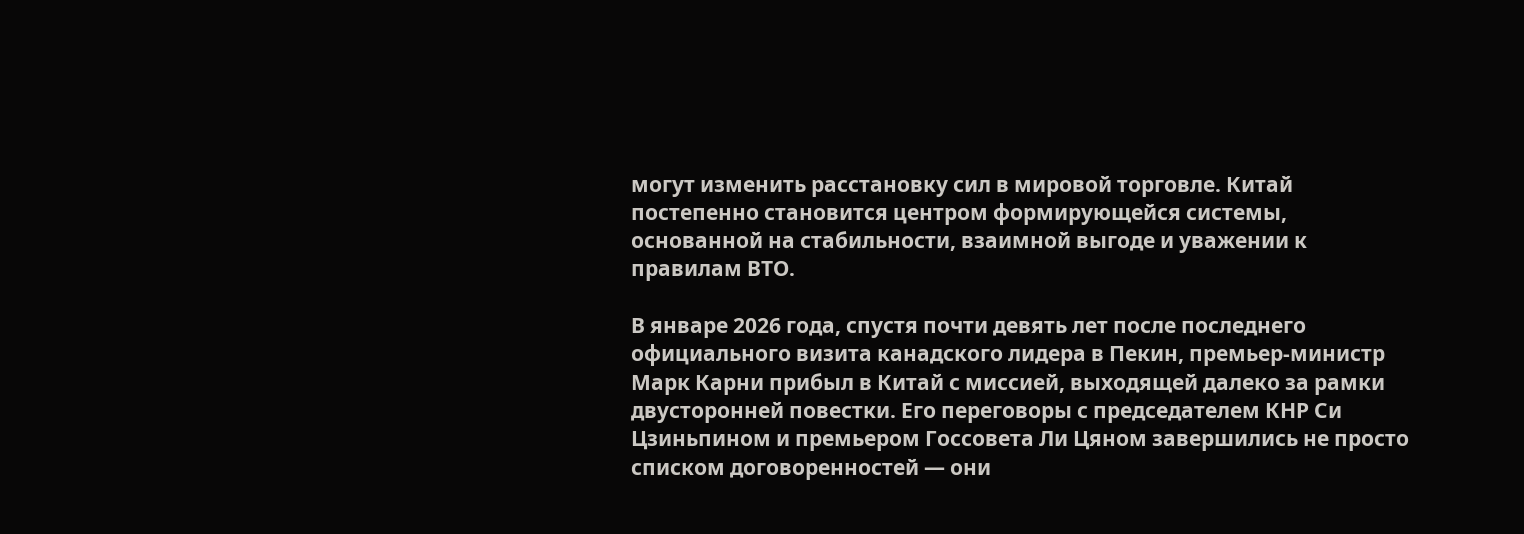могут изменить расстановку сил в мировой торговле. Китай постепенно становится центром формирующейся системы, основанной на стабильности, взаимной выгоде и уважении к правилам ВТО.

В январе 2026 года, спустя почти девять лет после последнего официального визита канадского лидера в Пекин, премьер-министр Марк Карни прибыл в Китай с миссией, выходящей далеко за рамки двусторонней повестки. Его переговоры с председателем КНР Си Цзиньпином и премьером Госсовета Ли Цяном завершились не просто списком договоренностей — они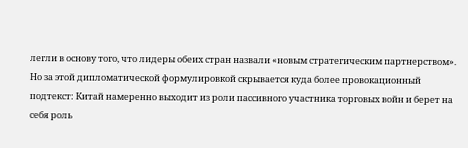легли в основу того, что лидеры обеих стран назвали «новым стратегическим партнерством». Но за этой дипломатической формулировкой скрывается куда более провокационный подтекст: Китай намеренно выходит из роли пассивного участника торговых войн и берет на себя роль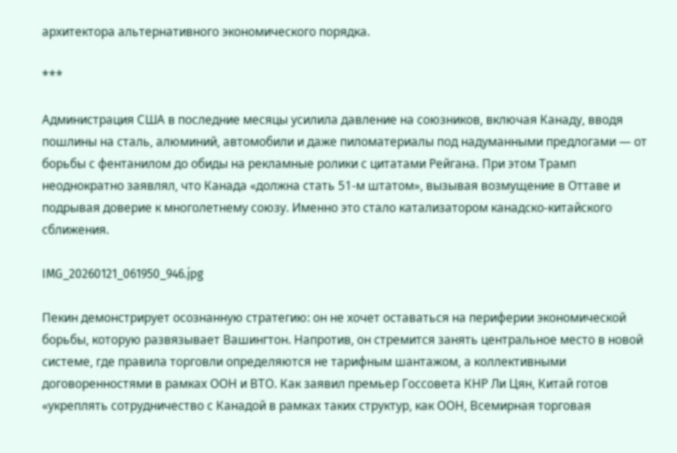архитектора альтернативного экономического порядка.

***

Администрация США в последние месяцы усилила давление на союзников, включая Канаду, вводя пошлины на сталь, алюминий, автомобили и даже пиломатериалы под надуманными предлогами — от борьбы с фентанилом до обиды на рекламные ролики с цитатами Рейгана. При этом Трамп неоднократно заявлял, что Канада «должна стать 51-м штатом», вызывая возмущение в Оттаве и подрывая доверие к многолетнему союзу. Именно это стало катализатором канадско-китайского сближения.

IMG_20260121_061950_946.jpg

Пекин демонстрирует осознанную стратегию: он не хочет оставаться на периферии экономической борьбы, которую развязывает Вашингтон. Напротив, он стремится занять центральное место в новой системе, где правила торговли определяются не тарифным шантажом, а коллективными договоренностями в рамках ООН и ВТО. Как заявил премьер Госсовета КНР Ли Цян, Китай готов «укреплять сотрудничество с Канадой в рамках таких структур, как ООН, Всемирная торговая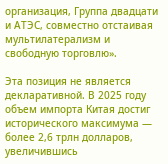организация, Группа двадцати и АТЭС, совместно отстаивая мультилатерализм и свободную торговлю».

Эта позиция не является декларативной. В 2025 году объем импорта Китая достиг исторического максимума — более 2,6 трлн долларов, увеличившись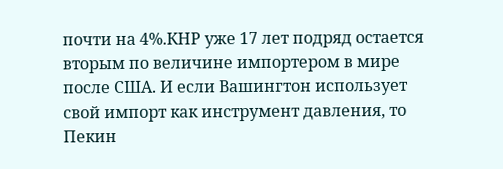почти на 4%.КНР уже 17 лет подряд остается вторым по величине импортером в мире после США. И если Вашингтон использует свой импорт как инструмент давления, то Пекин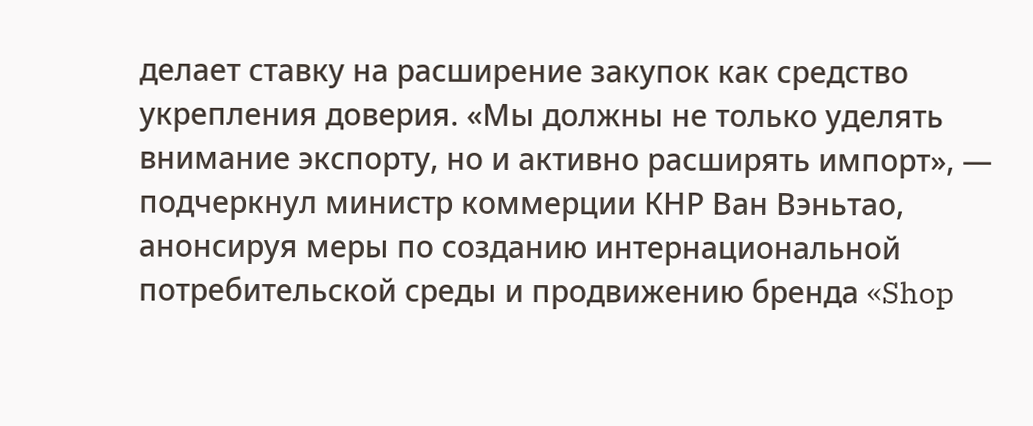делает ставку на расширение закупок как средство укрепления доверия. «Мы должны не только уделять внимание экспорту, но и активно расширять импорт», — подчеркнул министр коммерции КНР Ван Вэньтао, анонсируя меры по созданию интернациональной потребительской среды и продвижению бренда «Shop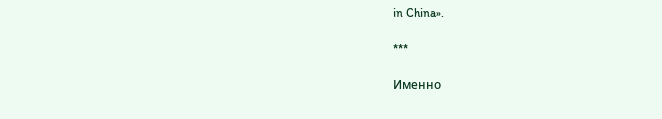in China».

***

Именно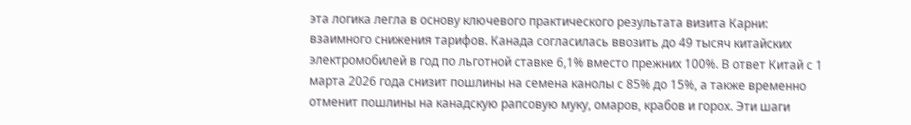эта логика легла в основу ключевого практического результата визита Карни: взаимного снижения тарифов. Канада согласилась ввозить до 49 тысяч китайских электромобилей в год по льготной ставке 6,1% вместо прежних 100%. В ответ Китай с 1 марта 2026 года снизит пошлины на семена канолы с 85% до 15%, а также временно отменит пошлины на канадскую рапсовую муку, омаров, крабов и горох. Эти шаги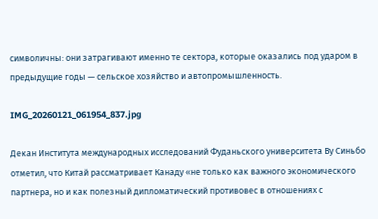символичны: они затрагивают именно те сектора, которые оказались под ударом в предыдущие годы — сельское хозяйство и автопромышленность.

IMG_20260121_061954_837.jpg

Декан Института международных исследований Фуданьского университета Ву Синьбо отметил, что Китай рассматривает Канаду «не только как важного экономического партнера, но и как полезный дипломатический противовес в отношениях с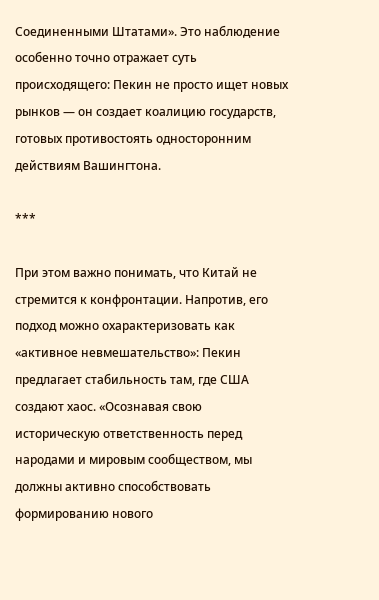Соединенными Штатами». Это наблюдение особенно точно отражает суть происходящего: Пекин не просто ищет новых рынков — он создает коалицию государств, готовых противостоять односторонним действиям Вашингтона.

***

При этом важно понимать, что Китай не стремится к конфронтации. Напротив, его подход можно охарактеризовать как «активное невмешательство»: Пекин предлагает стабильность там, где США создают хаос. «Осознавая свою историческую ответственность перед народами и мировым сообществом, мы должны активно способствовать формированию нового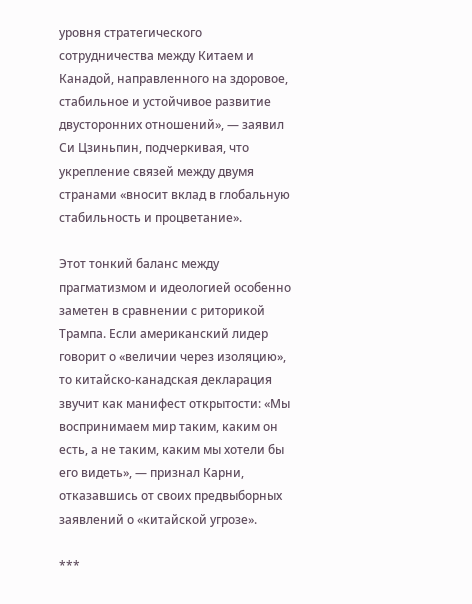уровня стратегического сотрудничества между Китаем и Канадой, направленного на здоровое, стабильное и устойчивое развитие двусторонних отношений», — заявил Си Цзиньпин, подчеркивая, что укрепление связей между двумя странами «вносит вклад в глобальную стабильность и процветание».

Этот тонкий баланс между прагматизмом и идеологией особенно заметен в сравнении с риторикой Трампа. Если американский лидер говорит о «величии через изоляцию», то китайско-канадская декларация звучит как манифест открытости: «Мы воспринимаем мир таким, каким он есть, а не таким, каким мы хотели бы его видеть», — признал Карни, отказавшись от своих предвыборных заявлений о «китайской угрозе».

***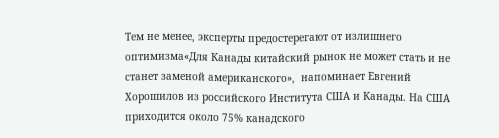Тем не менее, эксперты предостерегают от излишнего оптимизма«Для Канады китайский рынок не может стать и не станет заменой американского»,  напоминает Евгений Хорошилов из российского Института США и Канады. На США приходится около 75% канадского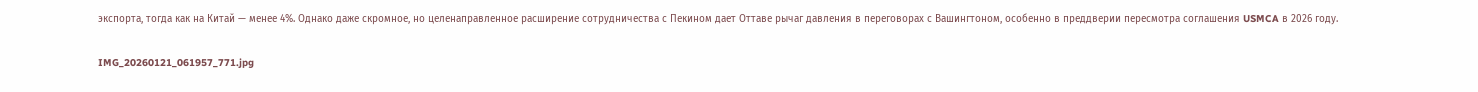экспорта, тогда как на Китай — менее 4%. Однако даже скромное, но целенаправленное расширение сотрудничества с Пекином дает Оттаве рычаг давления в переговорах с Вашингтоном, особенно в преддверии пересмотра соглашения USMCA в 2026 году.

IMG_20260121_061957_771.jpg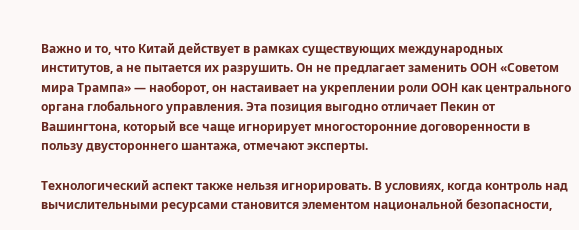Важно и то, что Китай действует в рамках существующих международных институтов, а не пытается их разрушить. Он не предлагает заменить ООН «Советом мира Трампа» — наоборот, он настаивает на укреплении роли ООН как центрального органа глобального управления. Эта позиция выгодно отличает Пекин от Вашингтона, который все чаще игнорирует многосторонние договоренности в пользу двустороннего шантажа, отмечают эксперты.

Технологический аспект также нельзя игнорировать. В условиях, когда контроль над вычислительными ресурсами становится элементом национальной безопасности,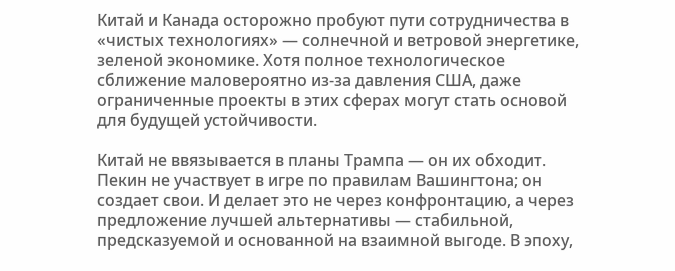Китай и Канада осторожно пробуют пути сотрудничества в «чистых технологиях» — солнечной и ветровой энергетике, зеленой экономике. Хотя полное технологическое сближение маловероятно из-за давления США, даже ограниченные проекты в этих сферах могут стать основой для будущей устойчивости.

Китай не ввязывается в планы Трампа — он их обходит. Пекин не участвует в игре по правилам Вашингтона; он создает свои. И делает это не через конфронтацию, а через предложение лучшей альтернативы — стабильной, предсказуемой и основанной на взаимной выгоде. В эпоху,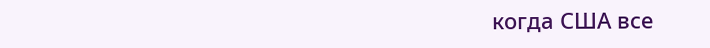когда США все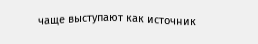чаще выступают как источник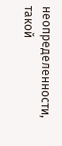неопределенности, такой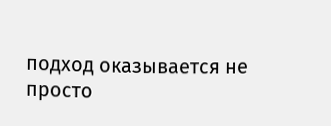подход оказывается не просто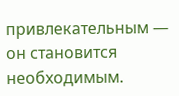привлекательным — он становится необходимым.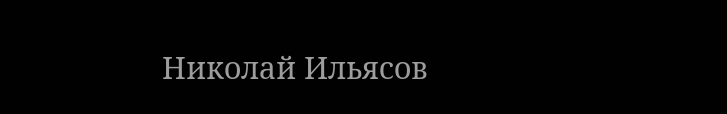Николай Ильясов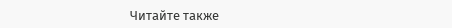Читайте также